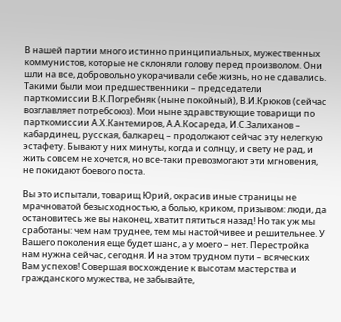В нашей партии много истинно принципиальных, мужественных коммунистов, которые не склоняли голову перед произволом. Они шли на все, добровольно укорачивали себе жизнь, но не сдавались. Такими были мои предшественники – председатели парткомиссии В.К.Погребняк (ныне покойный), В.И.Крюков (сейчас возглавляет потребсоюз). Мои ныне здравствующие товарищи по парткомиссии А.Х.Кантемиров, А.А.Косареда, И.С.Залиханов – кабардинец, русская, балкарец – продолжают сейчас эту нелегкую эстафету. Бывают у них минуты, когда и солнцу, и свету не рад, и жить совсем не хочется, но все-таки превозмогают эти мгновения, не покидают боевого поста.

Вы это испытали, товарищ Юрий, окрасив иные страницы не мрачноватой безысходностью, а болью, криком, призывом: люди, да остановитесь же вы наконец, хватит пятиться назад! Но так уж мы сработаны: чем нам труднее, тем мы настойчивее и решительнее. У Вашего поколения еще будет шанс, а у моего – нет. Перестройка нам нужна сейчас, сегодня. И на этом трудном пути – всяческих Вам успехов! Совершая восхождение к высотам мастерства и гражданского мужества, не забывайте,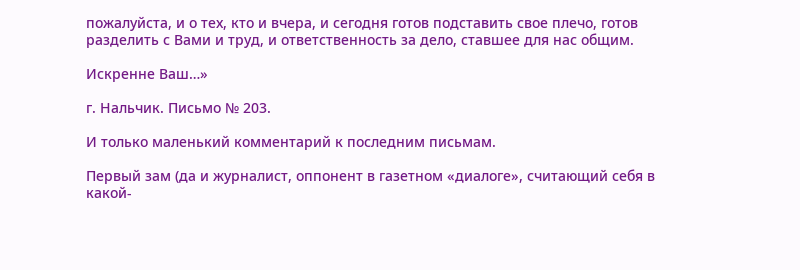пожалуйста, и о тех, кто и вчера, и сегодня готов подставить свое плечо, готов разделить с Вами и труд, и ответственность за дело, ставшее для нас общим.

Искренне Ваш…»

г. Нальчик. Письмо № 203.

И только маленький комментарий к последним письмам.

Первый зам (да и журналист, оппонент в газетном «диалоге», считающий себя в какой-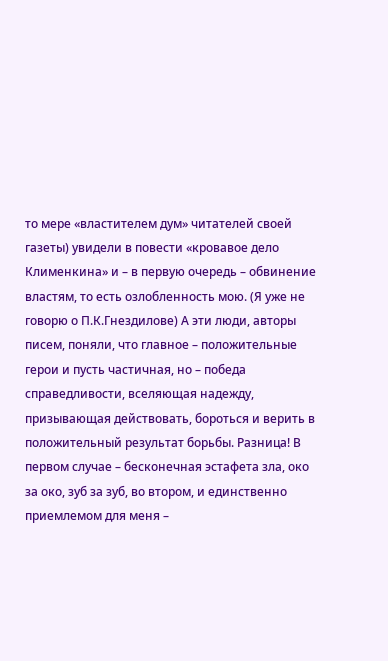то мере «властителем дум» читателей своей газеты) увидели в повести «кровавое дело Клименкина» и – в первую очередь – обвинение властям, то есть озлобленность мою. (Я уже не говорю о П.К.Гнездилове) А эти люди, авторы писем, поняли, что главное – положительные герои и пусть частичная, но – победа справедливости, вселяющая надежду, призывающая действовать, бороться и верить в положительный результат борьбы. Разница! В первом случае – бесконечная эстафета зла, око за око, зуб за зуб, во втором, и единственно приемлемом для меня –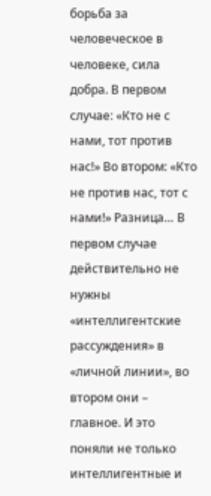борьба за человеческое в человеке, сила добра. В первом случае: «Кто не с нами, тот против нас!» Во втором: «Кто не против нас, тот с нами!» Разница… В первом случае действительно не нужны «интеллигентские рассуждения» в «личной линии», во втором они – главное. И это поняли не только интеллигентные и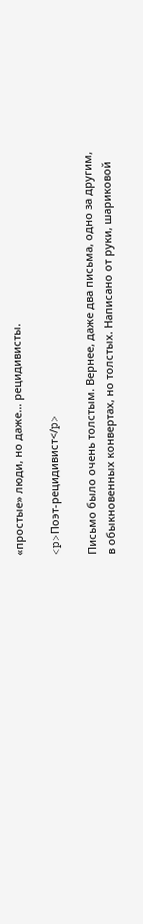«простые» люди, но даже… рецидивисты.

<p>Поэт-рецидивист</p>

Письмо было очень толстым. Вернее, даже два письма, одно за другим, в обыкновенных конвертах, но толстых. Написано от руки, шариковой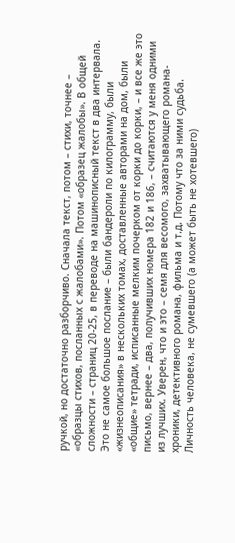ручкой, но достаточно разборчиво. Сначала текст, потом – стихи, точнее – «образцы стихов, посланных с жалобами». Потом «образец жалобы». В общей сложности – страниц 20-25, в переводе на машинописный текст в два интервала. Это не самое большое послание – были бандероли по килограмму, были «жизнеописания» в нескольких томах, доставленные авторами на дом, были «общие» тетради, исписанные мелким почерком от корки до корки, – и все же это письмо, вернее – два, получивших номера 182 и 186, – считаются у меня одними из лучших. Уверен, что и это – семя для весомого, захватывающего романа-хроники, детективного романа, фильма и т.д. Потому что за ними судьба. Личность человека, не сумевшего (а может быть не хотевшего)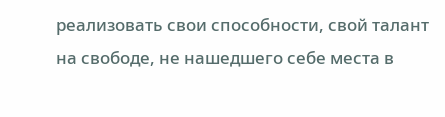реализовать свои способности, свой талант на свободе, не нашедшего себе места в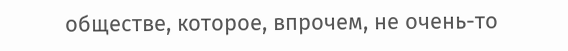обществе, которое, впрочем, не очень-то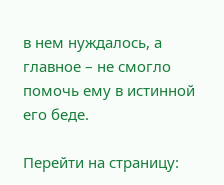в нем нуждалось, а главное – не смогло помочь ему в истинной его беде.

Перейти на страницу: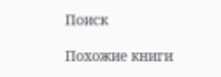Поиск

Похожие книги